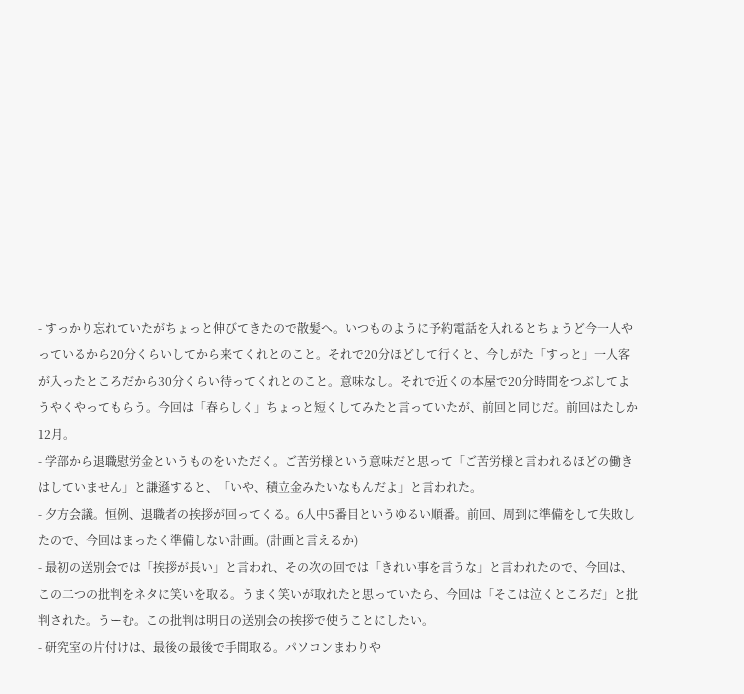- すっかり忘れていたがちょっと伸びてきたので散髪へ。いつものように予約電話を入れるとちょうど今一人やっているから20分くらいしてから来てくれとのこと。それで20分ほどして行くと、今しがた「すっと」一人客が入ったところだから30分くらい待ってくれとのこと。意味なし。それで近くの本屋で20分時間をつぶしてようやくやってもらう。今回は「春らしく」ちょっと短くしてみたと言っていたが、前回と同じだ。前回はたしか12月。
- 学部から退職慰労金というものをいただく。ご苦労様という意味だと思って「ご苦労様と言われるほどの働きはしていません」と謙遜すると、「いや、積立金みたいなもんだよ」と言われた。
- 夕方会議。恒例、退職者の挨拶が回ってくる。6人中5番目というゆるい順番。前回、周到に準備をして失敗したので、今回はまったく準備しない計画。(計画と言えるか)
- 最初の送別会では「挨拶が長い」と言われ、その次の回では「きれい事を言うな」と言われたので、今回は、この二つの批判をネタに笑いを取る。うまく笑いが取れたと思っていたら、今回は「そこは泣くところだ」と批判された。うーむ。この批判は明日の送別会の挨拶で使うことにしたい。
- 研究室の片付けは、最後の最後で手間取る。パソコンまわりや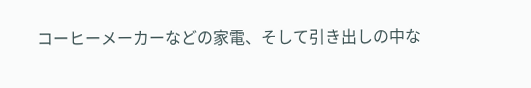コーヒーメーカーなどの家電、そして引き出しの中な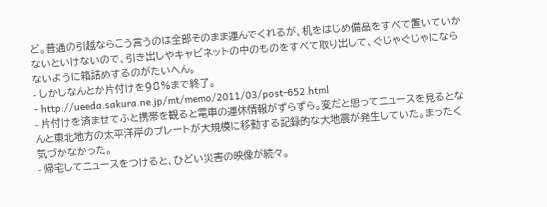ど。普通の引越ならこう言うのは全部そのまま運んでくれるが、机をはじめ備品をすべて置いていかないといけないので、引き出しやキャビネットの中のものをすべて取り出して、ぐじゃぐじゃにならないように箱詰めするのがたいへん。
- しかしなんとか片付けを98%まで終了。
- http://ueeda.sakura.ne.jp/mt/memo/2011/03/post-652.html
- 片付けを済ませてふと携帯を観ると電車の運休情報がずらずら。変だと思ってニュースを見るとなんと東北地方の太平洋岸のプレートが大規模に移動する記録的な大地震が発生していた。まったく気づかなかった。
- 帰宅してニュースをつけると、ひどい災害の映像が続々。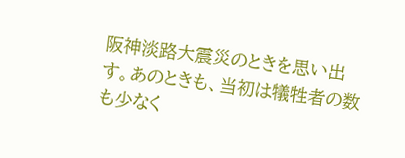阪神淡路大震災のときを思い出す。あのときも、当初は犠牲者の数も少なく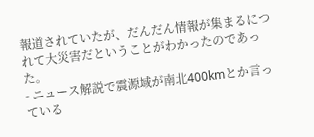報道されていたが、だんだん情報が集まるにつれて大災害だということがわかったのであった。
- ニュース解説で震源域が南北400kmとか言っている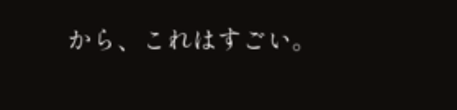から、これはすごい。